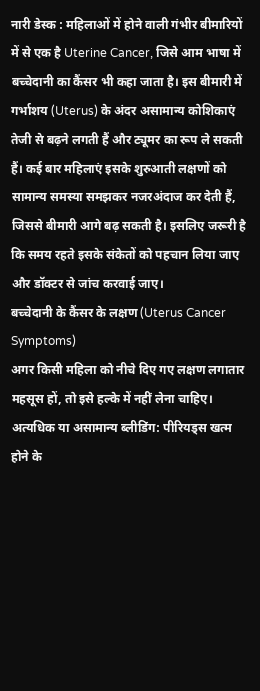नारी डेस्क : महिलाओं में होने वाली गंभीर बीमारियों में से एक है Uterine Cancer, जिसे आम भाषा में बच्चेदानी का कैंसर भी कहा जाता है। इस बीमारी में गर्भाशय (Uterus) के अंदर असामान्य कोशिकाएं तेजी से बढ़ने लगती हैं और ट्यूमर का रूप ले सकती हैं। कई बार महिलाएं इसके शुरुआती लक्षणों को सामान्य समस्या समझकर नजरअंदाज कर देती हैं, जिससे बीमारी आगे बढ़ सकती है। इसलिए जरूरी है कि समय रहते इसके संकेतों को पहचान लिया जाए और डॉक्टर से जांच करवाई जाए।
बच्चेदानी के कैंसर के लक्षण (Uterus Cancer Symptoms)
अगर किसी महिला को नीचे दिए गए लक्षण लगातार महसूस हों, तो इसे हल्के में नहीं लेना चाहिए।
अत्यधिक या असामान्य ब्लीडिंग: पीरियड्स खत्म होने के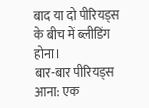बाद या दो पीरियड्स के बीच में ब्लीडिंग होना।
बार-बार पीरियड्स आना: एक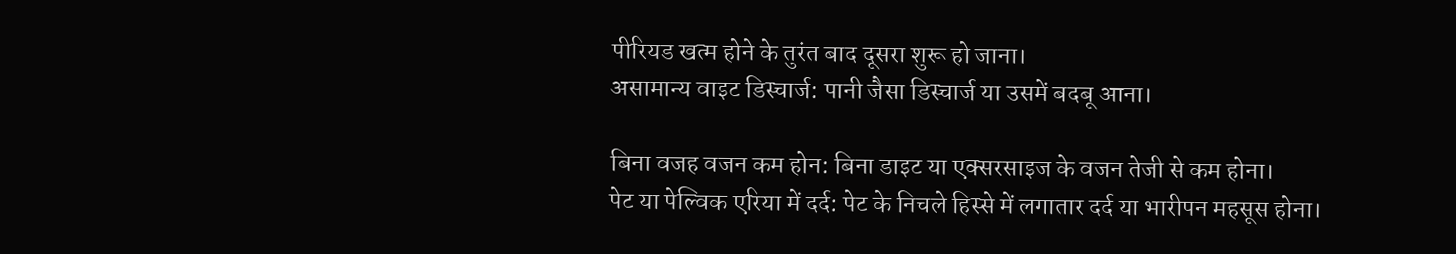पीरियड खत्म होने के तुरंत बाद दूसरा शुरू हो जाना।
असामान्य वाइट डिस्चार्ज: पानी जैसा डिस्चार्ज या उसमें बदबू आना।

बिना वजह वजन कम होन: बिना डाइट या एक्सरसाइज के वजन तेजी से कम होना।
पेट या पेल्विक एरिया में दर्द: पेट के निचले हिस्से में लगातार दर्द या भारीपन महसूस होना।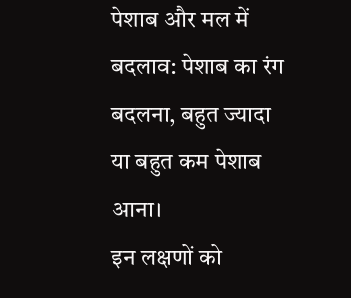पेशाब और मल में बदलाव: पेशाब का रंग बदलना, बहुत ज्यादा या बहुत कम पेशाब आना।
इन लक्षणों को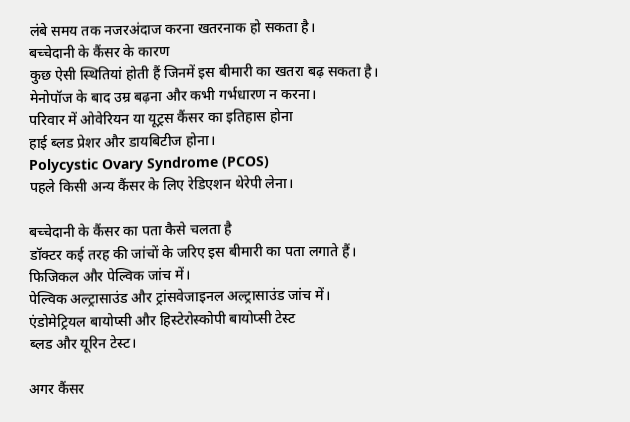लंबे समय तक नजरअंदाज करना खतरनाक हो सकता है।
बच्चेदानी के कैंसर के कारण
कुछ ऐसी स्थितियां होती हैं जिनमें इस बीमारी का खतरा बढ़ सकता है।
मेनोपॉज के बाद उम्र बढ़ना और कभी गर्भधारण न करना।
परिवार में ओवेरियन या यूट्रस कैंसर का इतिहास होना
हाई ब्लड प्रेशर और डायबिटीज होना।
Polycystic Ovary Syndrome (PCOS)
पहले किसी अन्य कैंसर के लिए रेडिएशन थेरेपी लेना।

बच्चेदानी के कैंसर का पता कैसे चलता है
डॉक्टर कई तरह की जांचों के जरिए इस बीमारी का पता लगाते हैं।
फिजिकल और पेल्विक जांच में।
पेल्विक अल्ट्रासाउंड और ट्रांसवेजाइनल अल्ट्रासाउंड जांच में।
एंडोमेट्रियल बायोप्सी और हिस्टेरोस्कोपी बायोप्सी टेस्ट
ब्लड और यूरिन टेस्ट।

अगर कैंसर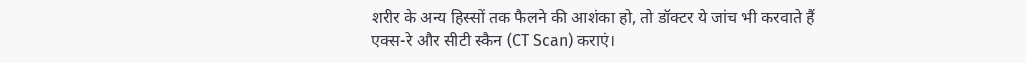शरीर के अन्य हिस्सों तक फैलने की आशंका हो, तो डॉक्टर ये जांच भी करवाते हैं
एक्स-रे और सीटी स्कैन (CT Scan) कराएं।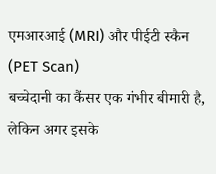एमआरआई (MRI) और पीईटी स्कैन (PET Scan)
बच्चेदानी का कैंसर एक गंभीर बीमारी है, लेकिन अगर इसके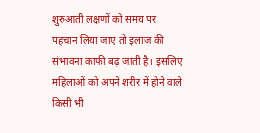शुरुआती लक्षणों को समय पर पहचान लिया जाए तो इलाज की संभावना काफी बढ़ जाती है। इसलिए महिलाओं को अपने शरीर में होने वाले किसी भी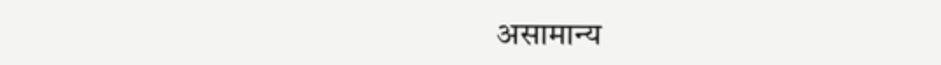असामान्य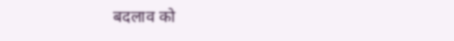बदलाव को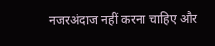नजरअंदाज नहीं करना चाहिए और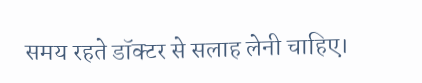समय रहते डॉक्टर से सलाह लेनी चाहिए।